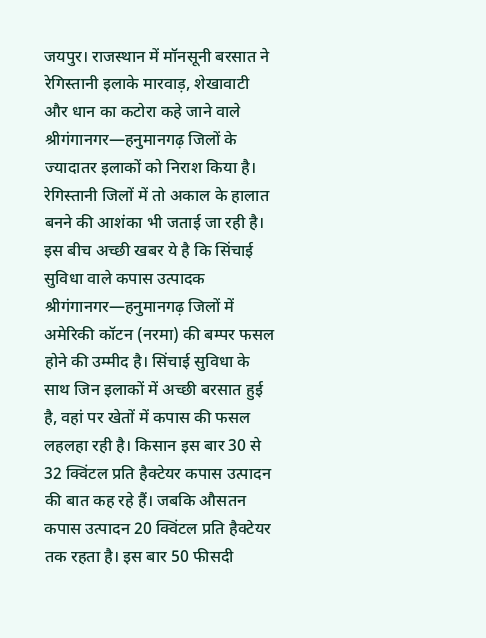जयपुर। राजस्थान में मॉनसूनी बरसात ने रेगिस्तानी इलाके मारवाड़, शेखावाटी और धान का कटोरा कहे जाने वाले श्रीगंगानगर—हनुमानगढ़ जिलों के ज्यादातर इलाकों को निराश किया है। रेगिस्तानी जिलों में तो अकाल के हालात बनने की आशंका भी जताई जा रही है। इस बीच अच्छी खबर ये है कि सिंचाई सुविधा वाले कपास उत्पादक श्रीगंगानगर—हनुमानगढ़ जिलों में अमेरिकी कॉटन (नरमा) की बम्पर फसल होने की उम्मीद है। सिंचाई सुविधा के साथ जिन इलाकों में अच्छी बरसात हुई है, वहां पर खेतों में कपास की फसल लहलहा रही है। किसान इस बार 30 से 32 क्विंटल प्रति हैक्टेयर कपास उत्पादन की बात कह रहे हैं। जबकि औसतन कपास उत्पादन 20 क्विंटल प्रति हैक्टेयर तक रहता है। इस बार 50 फीसदी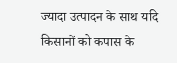ज्यादा उत्पादन के साथ यदि किसानों को कपास के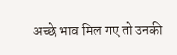अच्छे भाव मिल गए तो उनकी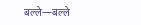बल्ले—बल्ले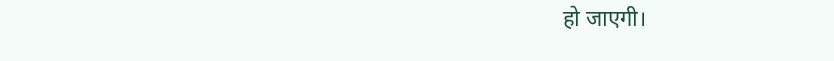हो जाएगी।